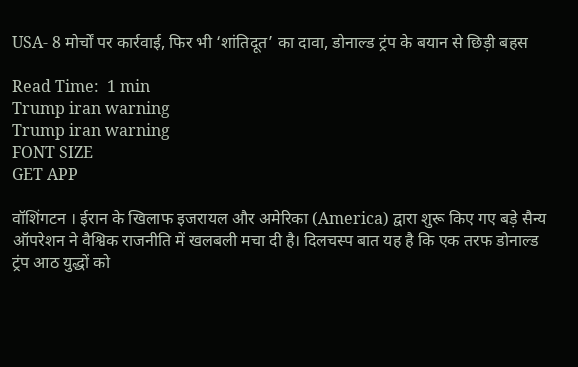USA- 8 मोर्चों पर कार्रवाई, फिर भी ‘शांतिदूत’ का दावा, डोनाल्ड ट्रंप के बयान से छिड़ी बहस

Read Time:  1 min
Trump iran warning
Trump iran warning
FONT SIZE
GET APP

वॉशिंगटन । ईरान के खिलाफ इजरायल और अमेरिका (America) द्वारा शुरू किए गए बड़े सैन्य ऑपरेशन ने वैश्विक राजनीति में खलबली मचा दी है। दिलचस्प बात यह है कि एक तरफ डोनाल्ड ट्रंप आठ युद्धों को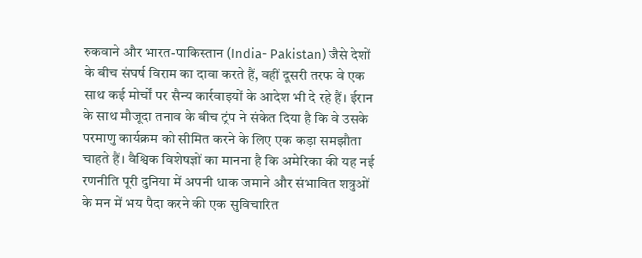रुकवाने और भारत-पाकिस्तान (India- Pakistan) जैसे देशों के बीच संघर्ष विराम का दावा करते हैं, वहीं दूसरी तरफ वे एक साथ कई मोर्चों पर सैन्य कार्रवाइयों के आदेश भी दे रहे हैं। ईरान के साथ मौजूदा तनाव के बीच ट्रंप ने संकेत दिया है कि वे उसके परमाणु कार्यक्रम को सीमित करने के लिए एक कड़ा समझौता चाहते हैं। वैश्विक विशेषज्ञों का मानना है कि अमेरिका की यह नई रणनीति पूरी दुनिया में अपनी धाक जमाने और संभावित शत्रुओं के मन में भय पैदा करने की एक सुविचारित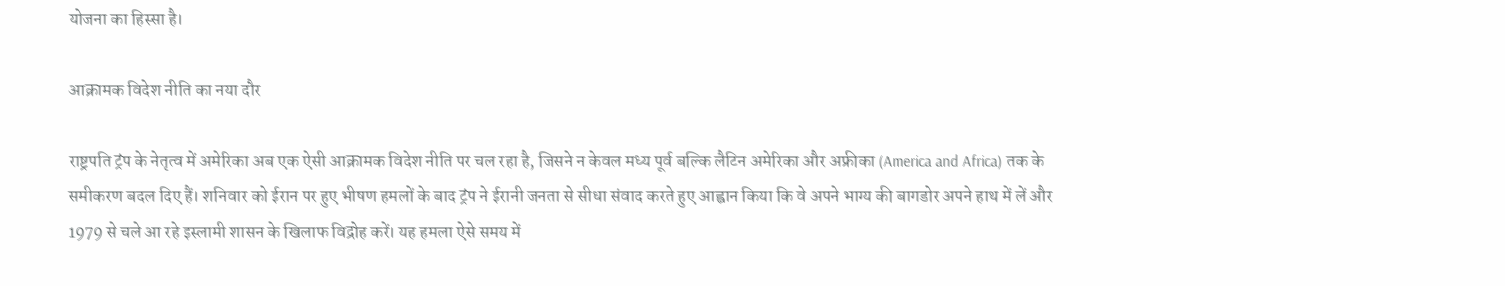योजना का हिस्सा है।

आक्रामक विदेश नीति का नया दौर

राष्ट्रपति ट्रंप के नेतृत्व में अमेरिका अब एक ऐसी आक्रामक विदेश नीति पर चल रहा है, जिसने न केवल मध्य पूर्व बल्कि लैटिन अमेरिका और अफ्रीका (America and Africa) तक के समीकरण बदल दिए हैं। शनिवार को ईरान पर हुए भीषण हमलों के बाद ट्रंप ने ईरानी जनता से सीधा संवाद करते हुए आह्वान किया कि वे अपने भाग्य की बागडोर अपने हाथ में लें और 1979 से चले आ रहे इस्लामी शासन के खिलाफ विद्रोह करें। यह हमला ऐसे समय में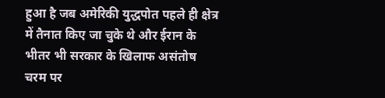हुआ है जब अमेरिकी युद्धपोत पहले ही क्षेत्र में तैनात किए जा चुके थे और ईरान के भीतर भी सरकार के खिलाफ असंतोष चरम पर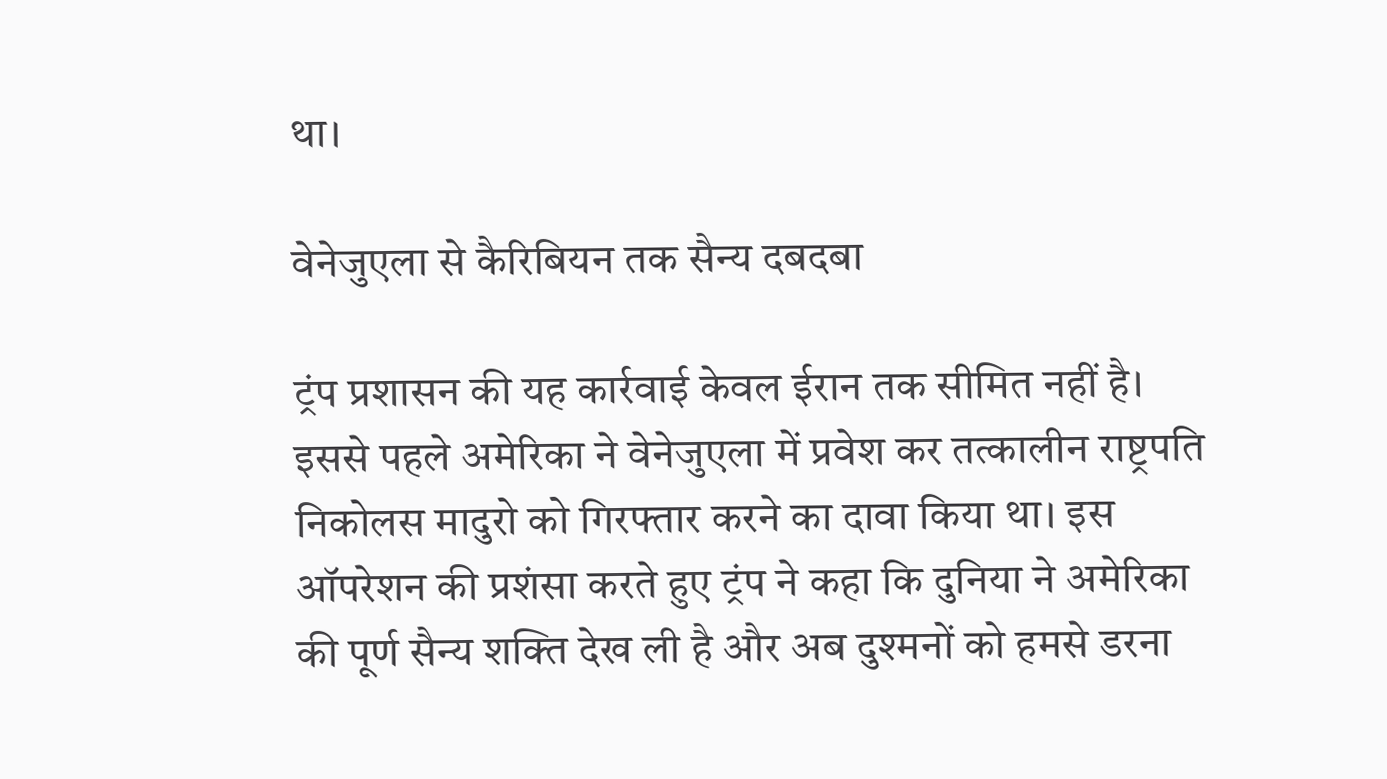था।

वेनेजुएला से कैरिबियन तक सैन्य दबदबा

ट्रंप प्रशासन की यह कार्रवाई केवल ईरान तक सीमित नहीं है। इससे पहले अमेरिका ने वेनेजुएला में प्रवेश कर तत्कालीन राष्ट्रपति निकोलस मादुरो को गिरफ्तार करने का दावा किया था। इस ऑपरेशन की प्रशंसा करते हुए ट्रंप ने कहा कि दुनिया ने अमेरिका की पूर्ण सैन्य शक्ति देख ली है और अब दुश्मनों को हमसे डरना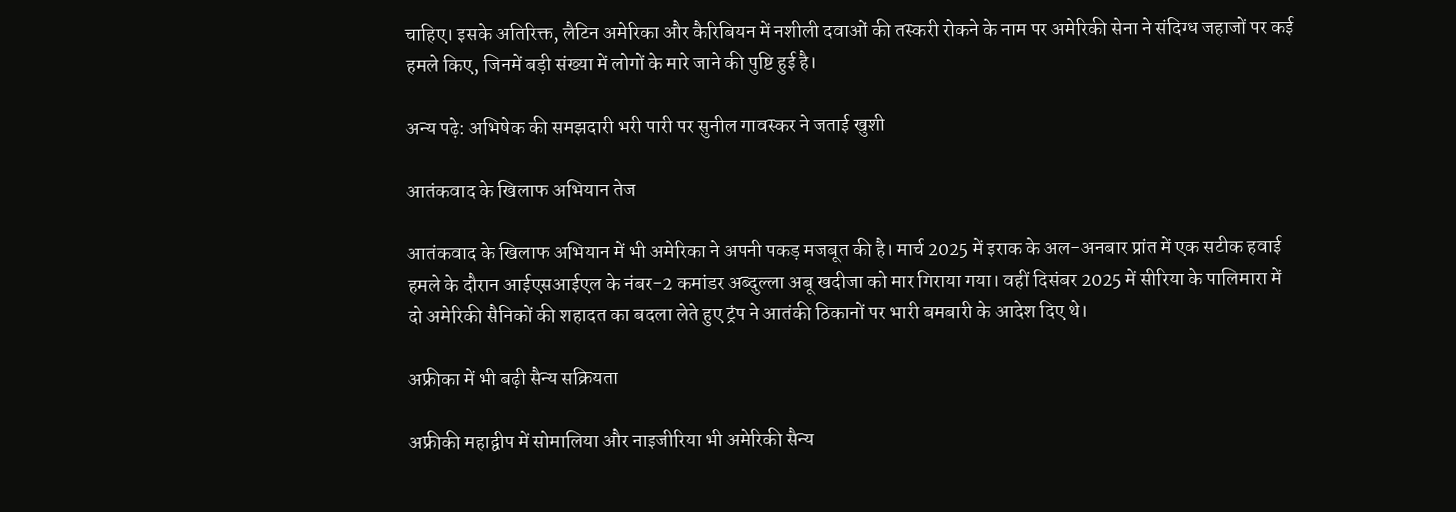चाहिए। इसके अतिरिक्त, लैटिन अमेरिका और कैरिबियन में नशीली दवाओं की तस्करी रोकने के नाम पर अमेरिकी सेना ने संदिग्ध जहाजों पर कई हमले किए, जिनमें बड़ी संख्या में लोगों के मारे जाने की पुष्टि हुई है।

अन्य पढ़े: अभिषेक की समझदारी भरी पारी पर सुनील गावस्कर ने जताई खुशी

आतंकवाद के खिलाफ अभियान तेज

आतंकवाद के खिलाफ अभियान में भी अमेरिका ने अपनी पकड़ मजबूत की है। मार्च 2025 में इराक के अल-अनबार प्रांत में एक सटीक हवाई हमले के दौरान आईएसआईएल के नंबर-2 कमांडर अब्दुल्ला अबू खदीजा को मार गिराया गया। वहीं दिसंबर 2025 में सीरिया के पालिमारा में दो अमेरिकी सैनिकों की शहादत का बदला लेते हुए ट्रंप ने आतंकी ठिकानों पर भारी बमबारी के आदेश दिए थे।

अफ्रीका में भी बढ़ी सैन्य सक्रियता

अफ्रीकी महाद्वीप में सोमालिया और नाइजीरिया भी अमेरिकी सैन्य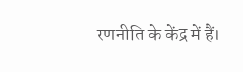रणनीति के केंद्र में हैं।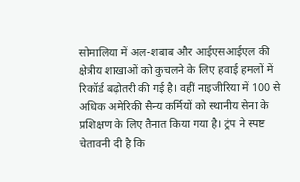सोमालिया में अल-शबाब और आईएसआईएल की क्षेत्रीय शाखाओं को कुचलने के लिए हवाई हमलों में रिकॉर्ड बढ़ोतरी की गई है। वहीं नाइजीरिया में 100 से अधिक अमेरिकी सैन्य कर्मियों को स्थानीय सेना के प्रशिक्षण के लिए तैनात किया गया है। ट्रंप ने स्पष्ट चेतावनी दी है कि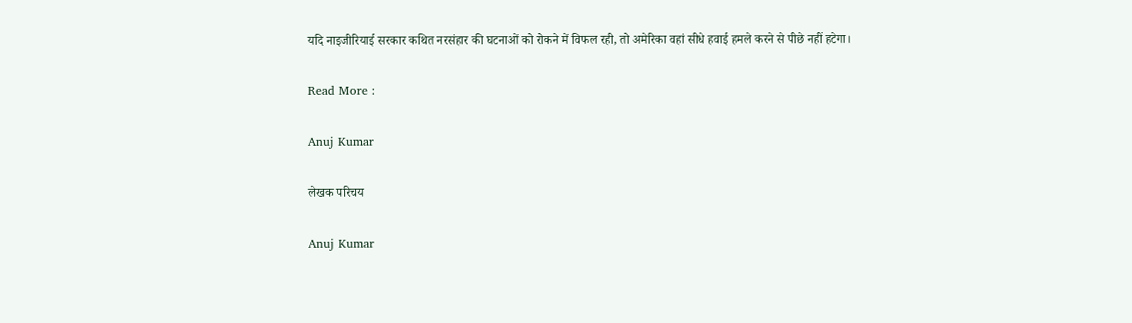यदि नाइजीरियाई सरकार कथित नरसंहार की घटनाओं को रोकने में विफल रही, तो अमेरिका वहां सीधे हवाई हमले करने से पीछे नहीं हटेगा।

Read More :

Anuj Kumar

लेखक परिचय

Anuj Kumar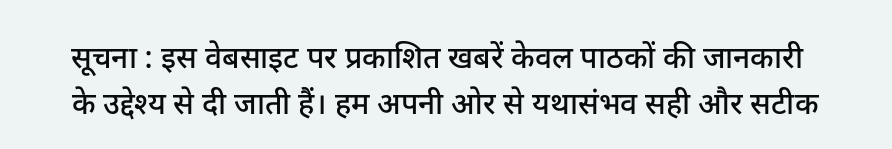सूचना : इस वेबसाइट पर प्रकाशित खबरें केवल पाठकों की जानकारी के उद्देश्य से दी जाती हैं। हम अपनी ओर से यथासंभव सही और सटीक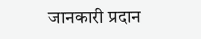जानकारी प्रदान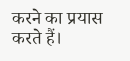करने का प्रयास करते हैं।